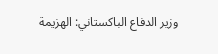وزير الدفاع الباكستاني: الهزيمة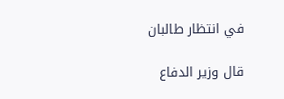في انتظار طالبان

قال وزير الدفاع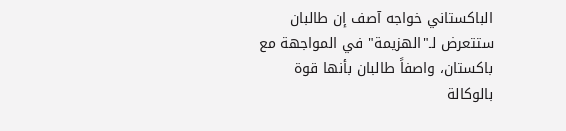الباكستاني خواجه آصف إن طالبان ستتعرض لـ"الهزيمة" في المواجهة مع باكستان، واصفاً طالبان بأنها قوة بالوكالة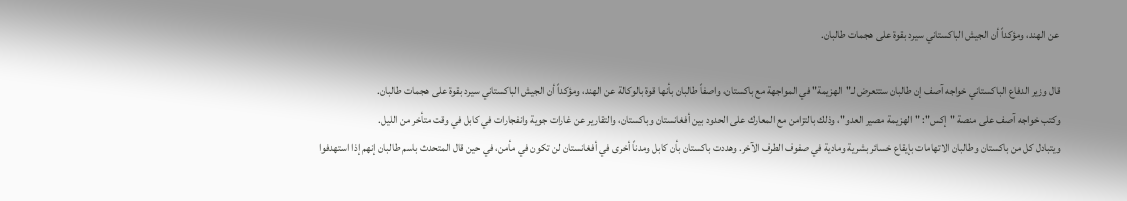عن الهند، ومؤكداً أن الجيش الباكستاني سيرد بقوة على هجمات طالبان.

قال وزير الدفاع الباكستاني خواجه آصف إن طالبان ستتعرض لـ"الهزيمة" في المواجهة مع باكستان، واصفاً طالبان بأنها قوة بالوكالة عن الهند، ومؤكداً أن الجيش الباكستاني سيرد بقوة على هجمات طالبان.
وكتب خواجه آصف على منصة "إكس": "الهزيمة مصير العدو"، وذلك بالتزامن مع المعارك على الحدود بين أفغانستان وباكستان، والتقارير عن غارات جوية وانفجارات في كابل في وقت متأخر من الليل.
ويتبادل كل من باكستان وطالبان الاتهامات بإيقاع خسائر بشرية ومادية في صفوف الطرف الآخر. وهددت باكستان بأن كابل ومدناً أخرى في أفغانستان لن تكون في مأمن، في حين قال المتحدث باسم طالبان إنهم إذا استهدفوا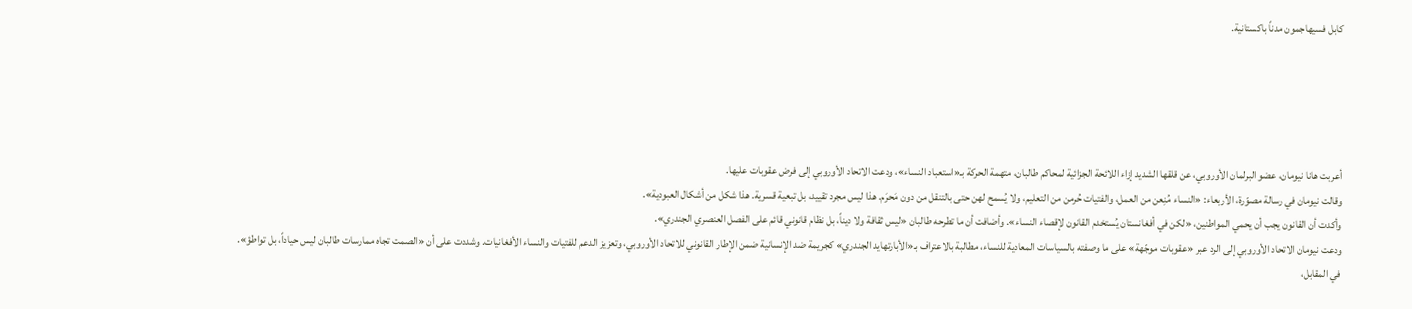كابل فسيهاجمون مدناً باكستانية.





أعربت هانا نيومان، عضو البرلمان الأوروبي، عن قلقها الشديد إزاء اللائحة الجزائية لمحاكم طالبان، متهمة الحركة بـ«استعباد النساء»، ودعت الاتحاد الأوروبي إلى فرض عقوبات عليها.
وقالت نيومان في رسالة مصوّرة، الأربعاء: «النساء مُنِعن من العمل، والفتيات حُرمن من التعليم، ولا يُسمح لهن حتى بالتنقل من دون مَحرَم. هذا ليس مجرد تقييد، بل تبعية قسرية. هذا شكل من أشكال العبودية».
وأكدت أن القانون يجب أن يحمي المواطنين، «لكن في أفغانستان يُستخدم القانون لإقصاء النساء». وأضافت أن ما تطرحه طالبان «ليس ثقافة ولا ديناً، بل نظام قانوني قائم على الفصل العنصري الجندري».
ودعت نيومان الاتحاد الأوروبي إلى الرد عبر «عقوبات موجّهة» على ما وصفته بالسياسات المعادية للنساء، مطالبة بالاعتراف بـ«الأبارتهايد الجندري» كجريمة ضد الإنسانية ضمن الإطار القانوني للاتحاد الأوروبي، وتعزيز الدعم للفتيات والنساء الأفغانيات. وشددت على أن «الصمت تجاه ممارسات طالبان ليس حياداً، بل تواطؤ».
في المقابل،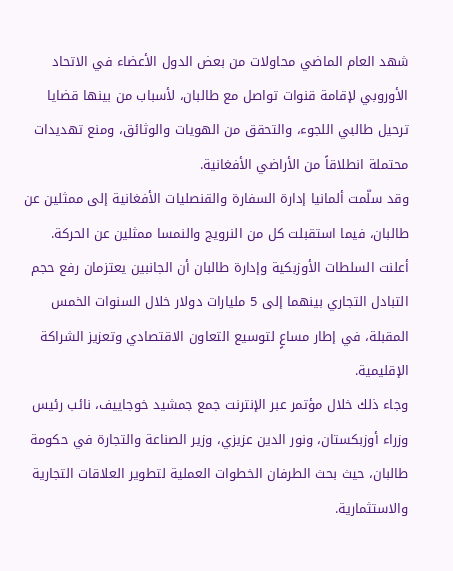شهد العام الماضي محاولات من بعض الدول الأعضاء في الاتحاد الأوروبي لإقامة قنوات تواصل مع طالبان، لأسباب من بينها قضايا ترحيل طالبي اللجوء، والتحقق من الهويات والوثائق، ومنع تهديدات محتملة انطلاقاً من الأراضي الأفغانية.
وقد سلّمت ألمانيا إدارة السفارة والقنصليات الأفغانية إلى ممثلين عن طالبان، فيما استقبلت كل من النرويج والنمسا ممثلين عن الحركة.
أعلنت السلطات الأوزبكية وإدارة طالبان أن الجانبين يعتزمان رفع حجم التبادل التجاري بينهما إلى 5 مليارات دولار خلال السنوات الخمس المقبلة، في إطار مساعٍ لتوسيع التعاون الاقتصادي وتعزيز الشراكة الإقليمية.
وجاء ذلك خلال مؤتمر عبر الإنترنت جمع جمشيد خوجاييف، نائب رئيس وزراء أوزبكستان، ونور الدين عزيزي، وزير الصناعة والتجارة في حكومة طالبان، حيث بحث الطرفان الخطوات العملية لتطوير العلاقات التجارية والاستثمارية.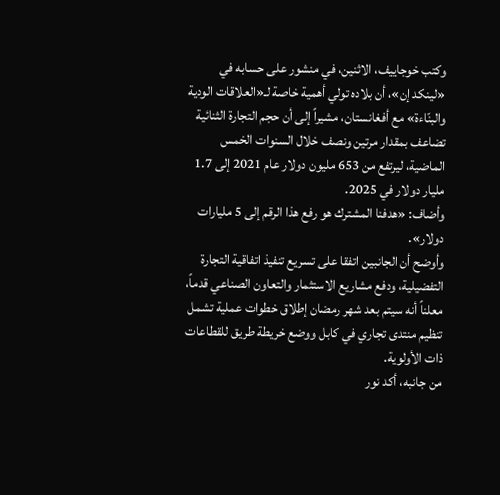وكتب خوجاييف، الاثنين، في منشور على حسابه في «لينكد إن»، أن بلاده تولي أهمية خاصة لـ«العلاقات الودية والبنّاءة» مع أفغانستان، مشيراً إلى أن حجم التجارة الثنائية تضاعف بمقدار مرتين ونصف خلال السنوات الخمس الماضية، ليرتفع من 653 مليون دولار عام 2021 إلى 1.7 مليار دولار في 2025.
وأضاف: «هدفنا المشترك هو رفع هذا الرقم إلى 5 مليارات دولار».
وأوضح أن الجانبين اتفقا على تسريع تنفيذ اتفاقية التجارة التفضيلية، ودفع مشاريع الاستثمار والتعاون الصناعي قدماً، معلناً أنه سيتم بعد شهر رمضان إطلاق خطوات عملية تشمل تنظيم منتدى تجاري في كابل ووضع خريطة طريق للقطاعات ذات الأولوية.
من جانبه، أكد نور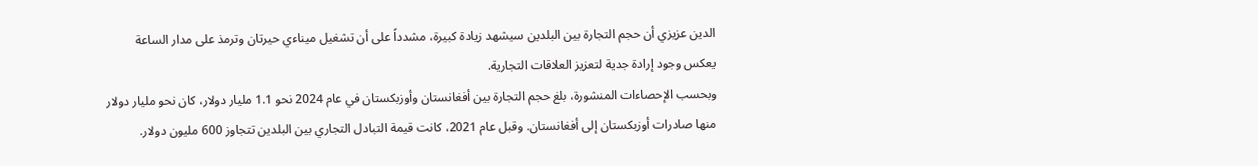الدين عزيزي أن حجم التجارة بين البلدين سيشهد زيادة كبيرة، مشدداً على أن تشغيل ميناءي حيرتان وترمذ على مدار الساعة يعكس وجود إرادة جدية لتعزيز العلاقات التجارية.
وبحسب الإحصاءات المنشورة، بلغ حجم التجارة بين أفغانستان وأوزبكستان في عام 2024 نحو 1.1 مليار دولار، كان نحو مليار دولار منها صادرات أوزبكستان إلى أفغانستان. وقبل عام 2021، كانت قيمة التبادل التجاري بين البلدين تتجاوز 600 مليون دولار.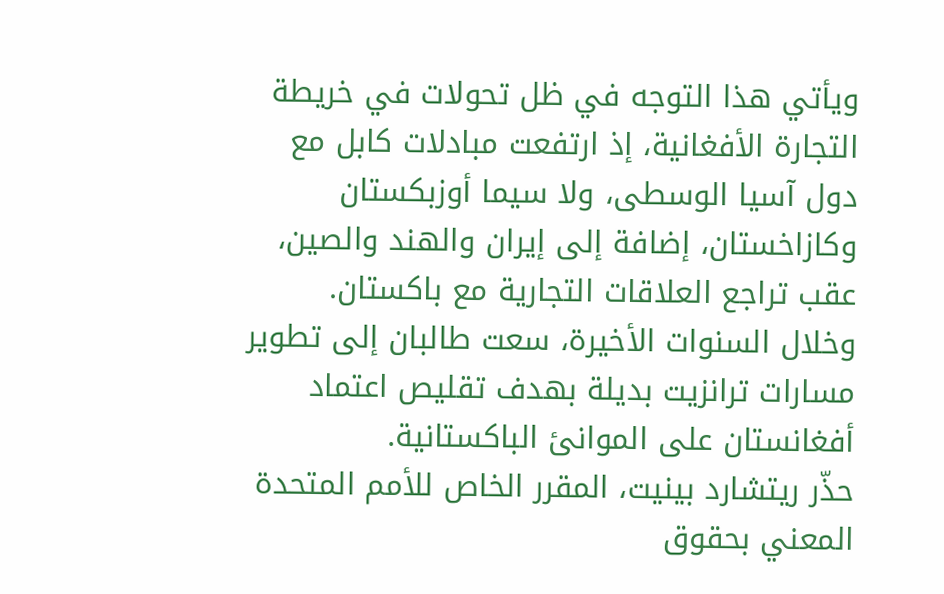ويأتي هذا التوجه في ظل تحولات في خريطة التجارة الأفغانية، إذ ارتفعت مبادلات كابل مع دول آسيا الوسطى، ولا سيما أوزبكستان وكازاخستان، إضافة إلى إيران والهند والصين، عقب تراجع العلاقات التجارية مع باكستان.
وخلال السنوات الأخيرة، سعت طالبان إلى تطوير مسارات ترانزيت بديلة بهدف تقليص اعتماد أفغانستان على الموانئ الباكستانية.
حذّر ريتشارد بينيت، المقرر الخاص للأمم المتحدة المعني بحقوق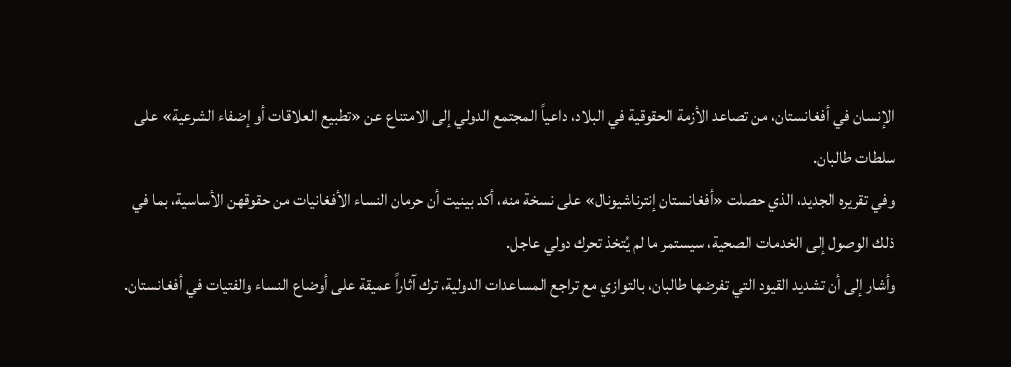الإنسان في أفغانستان، من تصاعد الأزمة الحقوقية في البلاد، داعياً المجتمع الدولي إلى الامتناع عن «تطبيع العلاقات أو إضفاء الشرعية» على سلطات طالبان.
وفي تقريره الجديد، الذي حصلت «أفغانستان إنترناشيونال» على نسخة منه، أكد بينيت أن حرمان النساء الأفغانيات من حقوقهن الأساسية، بما في ذلك الوصول إلى الخدمات الصحية، سيستمر ما لم يُتخذ تحرك دولي عاجل.
وأشار إلى أن تشديد القيود التي تفرضها طالبان، بالتوازي مع تراجع المساعدات الدولية، ترك آثاراً عميقة على أوضاع النساء والفتيات في أفغانستان.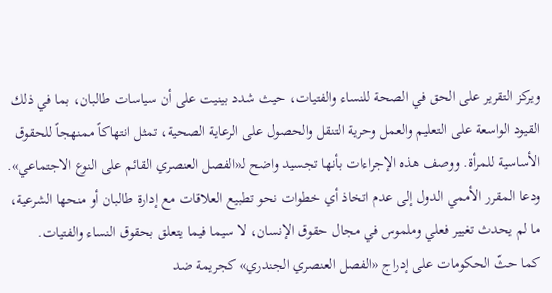ويركز التقرير على الحق في الصحة للنساء والفتيات، حيث شدد بينيت على أن سياسات طالبان، بما في ذلك القيود الواسعة على التعليم والعمل وحرية التنقل والحصول على الرعاية الصحية، تمثل انتهاكاً ممنهجاً للحقوق الأساسية للمرأة. ووصف هذه الإجراءات بأنها تجسيد واضح لـ«الفصل العنصري القائم على النوع الاجتماعي».
ودعا المقرر الأممي الدول إلى عدم اتخاذ أي خطوات نحو تطبيع العلاقات مع إدارة طالبان أو منحها الشرعية، ما لم يحدث تغيير فعلي وملموس في مجال حقوق الإنسان، لا سيما فيما يتعلق بحقوق النساء والفتيات.
كما حثّ الحكومات على إدراج «الفصل العنصري الجندري» كجريمة ضد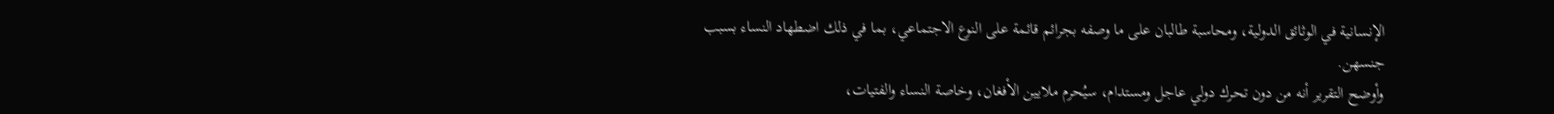الإنسانية في الوثائق الدولية، ومحاسبة طالبان على ما وصفه بجرائم قائمة على النوع الاجتماعي، بما في ذلك اضطهاد النساء بسبب جنسهن.
وأوضح التقرير أنه من دون تحرك دولي عاجل ومستدام، سيُحرم ملايين الأفغان، وخاصة النساء والفتيات،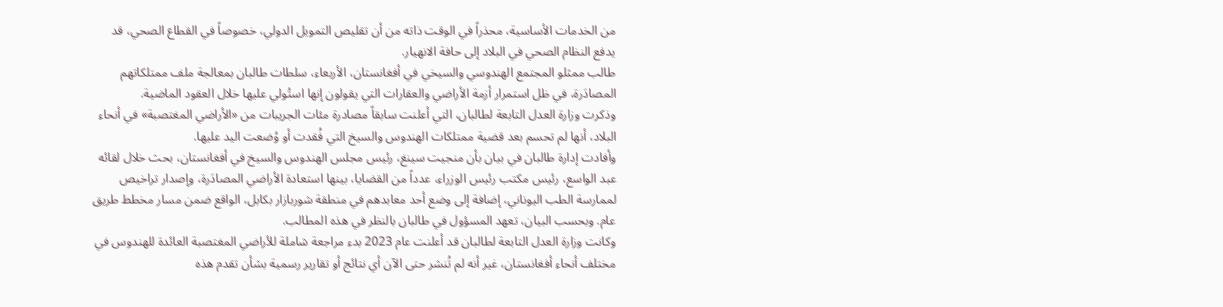من الخدمات الأساسية، محذراً في الوقت ذاته من أن تقليص التمويل الدولي، خصوصاً في القطاع الصحي، قد يدفع النظام الصحي في البلاد إلى حافة الانهيار.
طالب ممثلو المجتمع الهندوسي والسيخي في أفغانستان، الأربعاء، سلطات طالبان بمعالجة ملف ممتلكاتهم المصادَرة، في ظل استمرار أزمة الأراضي والعقارات التي يقولون إنها استُولي عليها خلال العقود الماضية.
وذكرت وزارة العدل التابعة لطالبان، التي أعلنت سابقاً مصادرة مئات الجريبات من «الأراضي المغتصبة» في أنحاء البلاد، أنها لم تحسم بعد قضية ممتلكات الهندوس والسيخ التي فُقدت أو وُضعت اليد عليها.
وأفادت إدارة طالبان في بيان بأن منجيت سينغ، رئيس مجلس الهندوس والسيخ في أفغانستان، بحث خلال لقائه عبد الواسع، رئيس مكتب رئيس الوزراء، عدداً من القضايا، بينها استعادة الأراضي المصادَرة، وإصدار تراخيص لممارسة الطب اليوناني، إضافة إلى وضع أحد معابدهم في منطقة شوربازار بكابل، الواقع ضمن مسار مخطط طريق عام. وبحسب البيان، تعهد المسؤول في طالبان بالنظر في هذه المطالب.
وكانت وزارة العدل التابعة لطالبان قد أعلنت عام 2023 بدء مراجعة شاملة للأراضي المغتصبة العائدة للهندوس في مختلف أنحاء أفغانستان، غير أنه لم تُنشر حتى الآن أي نتائج أو تقارير رسمية بشأن تقدم هذه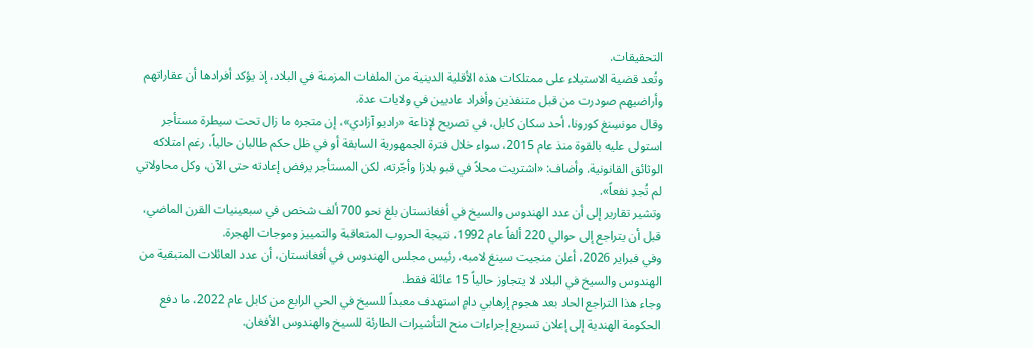التحقيقات.
وتُعد قضية الاستيلاء على ممتلكات هذه الأقلية الدينية من الملفات المزمنة في البلاد، إذ يؤكد أفرادها أن عقاراتهم وأراضيهم صودرت من قبل متنفذين وأفراد عاديين في ولايات عدة.
وقال مونسِنغ كورونا، أحد سكان كابل، في تصريح لإذاعة «راديو آزادي»، إن متجره ما زال تحت سيطرة مستأجر استولى عليه بالقوة منذ عام 2015، سواء خلال فترة الجمهورية السابقة أو في ظل حكم طالبان حالياً، رغم امتلاكه الوثائق القانونية. وأضاف: «اشتريت محلاً في قبو بلازا وأجّرته، لكن المستأجر يرفض إعادته حتى الآن، وكل محاولاتي لم تُجدِ نفعاً».
وتشير تقارير إلى أن عدد الهندوس والسيخ في أفغانستان بلغ نحو 700 ألف شخص في سبعينيات القرن الماضي، قبل أن يتراجع إلى حوالي 220 ألفاً عام 1992، نتيجة الحروب المتعاقبة والتمييز وموجات الهجرة.
وفي فبراير 2026، أعلن منجيت سينغ لامبه، رئيس مجلس الهندوس في أفغانستان، أن عدد العائلات المتبقية من الهندوس والسيخ في البلاد لا يتجاوز حالياً 15 عائلة فقط.
وجاء هذا التراجع الحاد بعد هجوم إرهابي دامٍ استهدف معبداً للسيخ في الحي الرابع من كابل عام 2022، ما دفع الحكومة الهندية إلى إعلان تسريع إجراءات منح التأشيرات الطارئة للسيخ والهندوس الأفغان.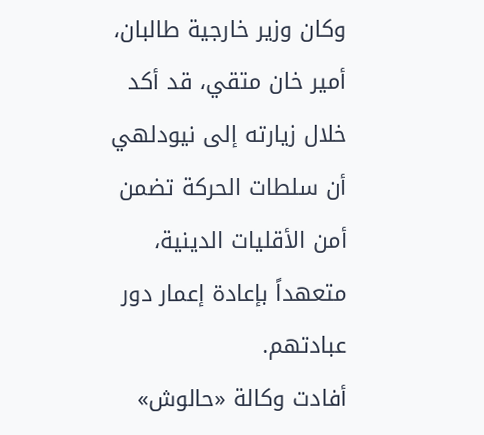وكان وزير خارجية طالبان، أمير خان متقي، قد أكد خلال زيارته إلى نيودلهي أن سلطات الحركة تضمن أمن الأقليات الدينية، متعهداً بإعادة إعمار دور عبادتهم.
أفادت وكالة «حالوش»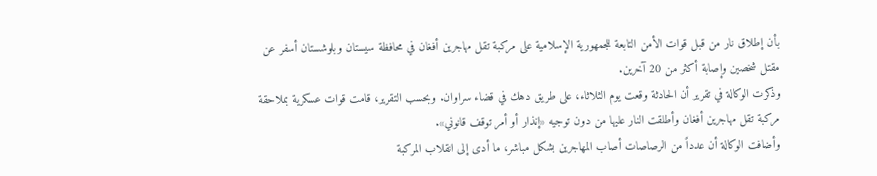بأن إطلاق نار من قبل قوات الأمن التابعة للجمهورية الإسلامية على مركبة تقل مهاجرين أفغان في محافظة سيستان وبلوشستان أسفر عن مقتل شخصين وإصابة أكثر من 20 آخرين.
وذكرت الوكالة في تقرير أن الحادثة وقعت يوم الثلاثاء، على طريق دهك في قضاء سراوان. وبحسب التقرير، قامت قوات عسكرية بملاحقة مركبة تقل مهاجرين أفغان وأطلقت النار عليها من دون توجيه «إنذار أو أمر توقف قانوني».
وأضافت الوكالة أن عدداً من الرصاصات أصاب المهاجرين بشكل مباشر، ما أدى إلى انقلاب المركبة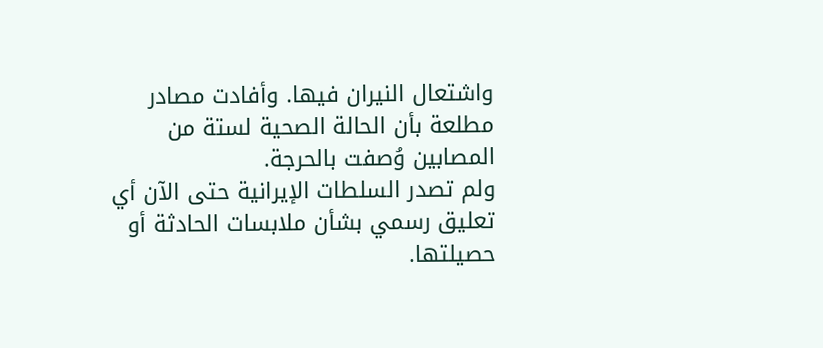واشتعال النيران فيها. وأفادت مصادر مطلعة بأن الحالة الصحية لستة من المصابين وُصفت بالحرجة.
ولم تصدر السلطات الإيرانية حتى الآن أي تعليق رسمي بشأن ملابسات الحادثة أو حصيلتها.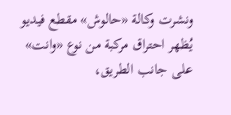ونشرت وكالة «حالوش» مقطع فيديو يُظهر احتراق مركبة من نوع «وانت» على جانب الطريق،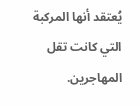يُعتقد أنها المركبة التي كانت تقل المهاجرين.